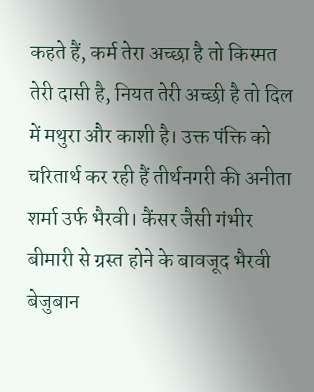कहते हैं, कर्म तेरा अच्छा है तो किस्मत तेरी दासी है, नियत तेरी अच्छी है तो दिल में मथुरा और काशी है। उक्त पंक्ति को चरितार्थ कर रही हैं तीर्थनगरी की अनीता शर्मा उर्फ भैरवी। कैंसर जैसी गंभीर बीमारी से ग्रस्त होने के बावजूद भैरवी बेजुबान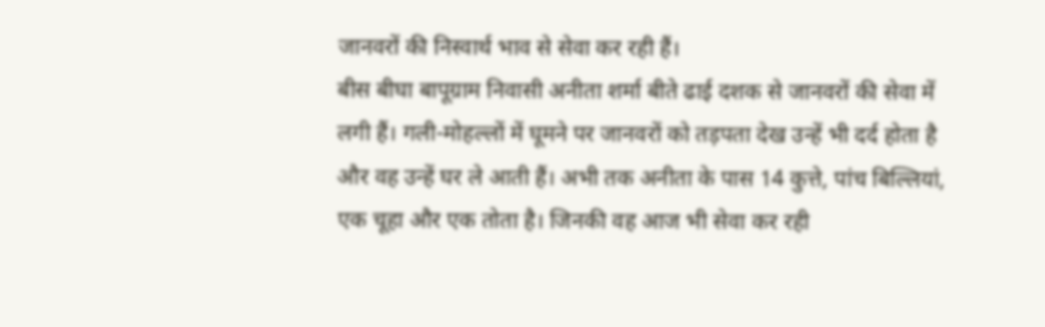जानवरों की निस्वार्थ भाव से सेवा कर रही हैं।
बीस बीघा बापूग्राम निवासी अनीता शर्मा बीते ढाई दशक से जानवरों की सेवा में लगी हैं। गली-मोहल्लों में घूमने पर जानवरों को तड़पता देख उन्हें भी दर्द होता है और वह उन्हें घर ले आती हैं। अभी तक अनीता के पास 14 कुत्ते, पांच बिल्लियां, एक चूहा और एक तोता है। जिनकी वह आज भी सेवा कर रही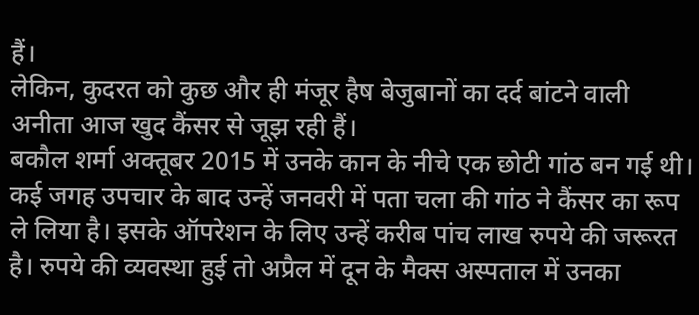हैं।
लेकिन, कुदरत को कुछ और ही मंजूर हैष बेजुबानों का दर्द बांटने वाली अनीता आज खुद कैंसर से जूझ रही हैं।
बकौल शर्मा अक्तूबर 2015 में उनके कान के नीचे एक छोटी गांठ बन गई थी। कई जगह उपचार के बाद उन्हें जनवरी में पता चला की गांठ ने कैंसर का रूप ले लिया है। इसके ऑपरेशन के लिए उन्हें करीब पांच लाख रुपये की जरूरत है। रुपये की व्यवस्था हुई तो अप्रैल में दून के मैक्स अस्पताल में उनका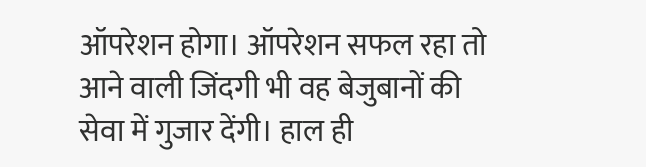ऑपरेशन होगा। ऑपरेशन सफल रहा तो आने वाली जिंदगी भी वह बेजुबानों की सेवा में गुजार देंगी। हाल ही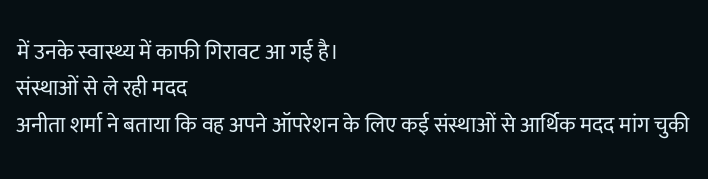में उनके स्वास्थ्य में काफी गिरावट आ गई है।
संस्थाओं से ले रही मदद
अनीता शर्मा ने बताया कि वह अपने ऑपरेशन के लिए कई संस्थाओं से आर्थिक मदद मांग चुकी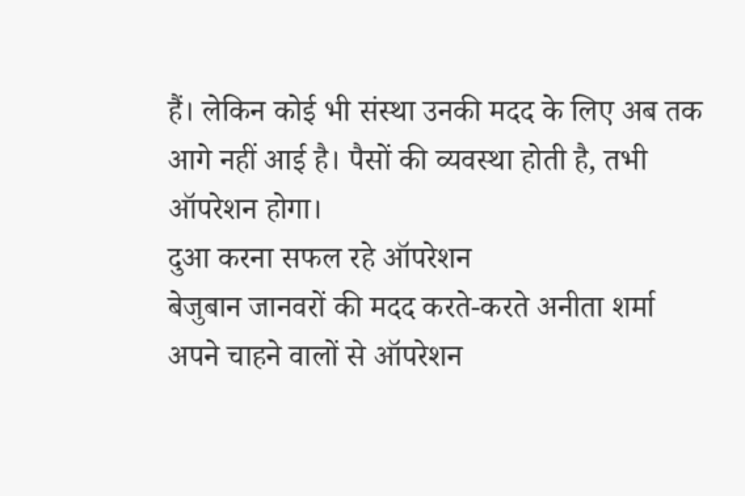हैं। लेकिन कोई भी संस्था उनकी मदद के लिए अब तक आगे नहीं आई है। पैसों की व्यवस्था होती है, तभी ऑपरेशन होगा।
दुआ करना सफल रहे ऑपरेशन
बेजुबान जानवरों की मदद करते-करते अनीता शर्मा अपने चाहने वालों से ऑपरेशन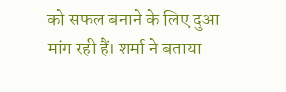को सफल बनाने के लिए दुआ मांग रही हैं। शर्मा ने बताया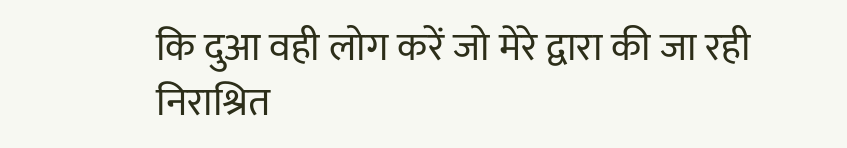कि दुआ वही लोग करें जो मेरे द्वारा की जा रही निराश्रित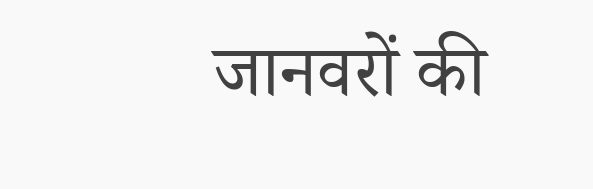जानवरों की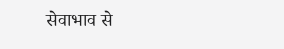सेवाभाव से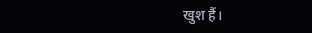खुश हैं।